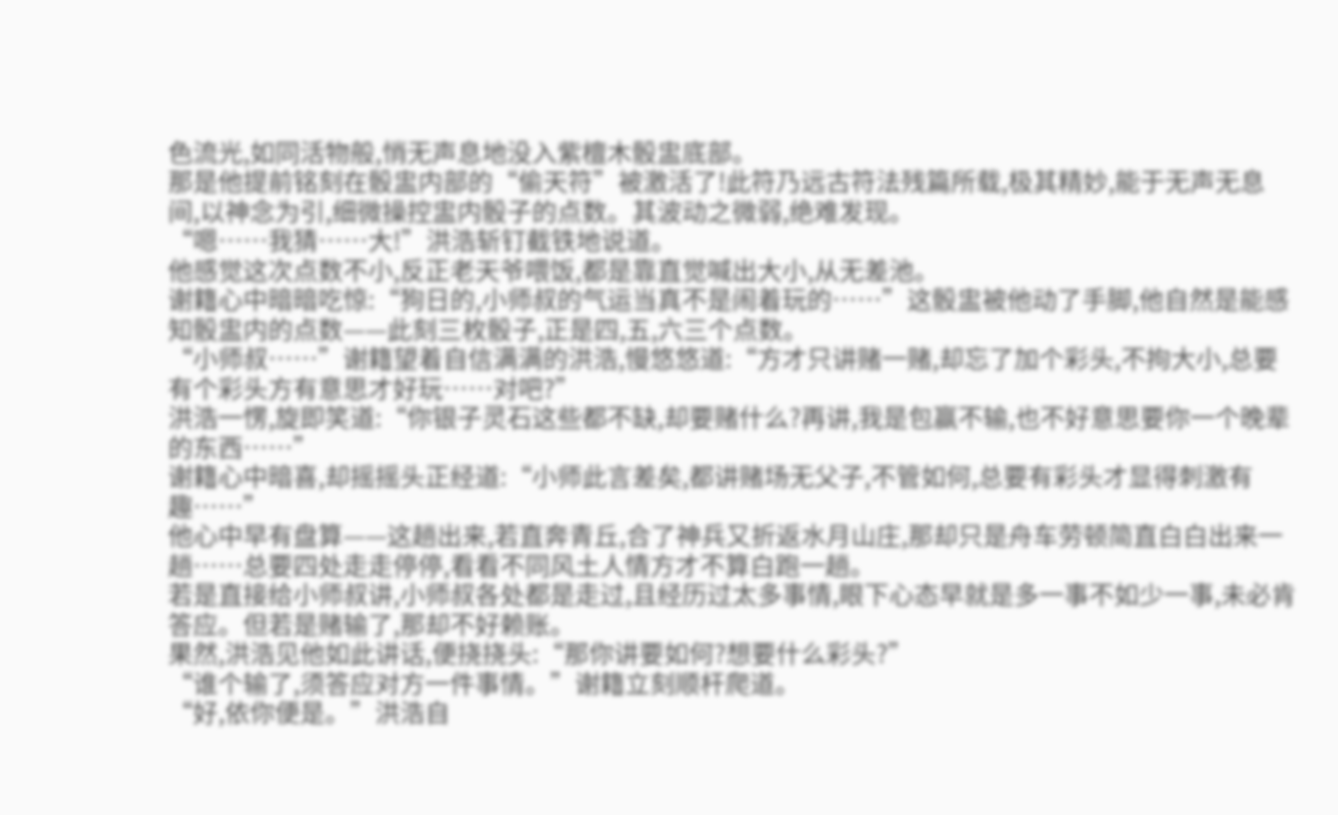色流光,如同活物般,悄无声息地没入紫檀木骰盅底部。
那是他提前铭刻在骰盅内部的“偷天符”被激活了!此符乃远古符法残篇所载,极其精妙,能于无声无息间,以神念为引,细微操控盅内骰子的点数。其波动之微弱,绝难发现。
“嗯……我猜……大!”洪浩斩钉截铁地说道。
他感觉这次点数不小,反正老天爷喂饭,都是靠直觉喊出大小,从无差池。
谢籍心中暗暗吃惊:“狗日的,小师叔的气运当真不是闹着玩的……”这骰盅被他动了手脚,他自然是能感知骰盅内的点数——此刻三枚骰子,正是四,五,六三个点数。
“小师叔……”谢籍望着自信满满的洪浩,慢悠悠道:“方才只讲赌一赌,却忘了加个彩头,不拘大小,总要有个彩头方有意思才好玩……对吧?”
洪浩一愣,旋即笑道:“你银子灵石这些都不缺,却要赌什么?再讲,我是包赢不输,也不好意思要你一个晚辈的东西……”
谢籍心中暗喜,却摇摇头正经道:“小师此言差矣,都讲赌场无父子,不管如何,总要有彩头才显得刺激有趣……”
他心中早有盘算——这趟出来,若直奔青丘,合了神兵又折返水月山庄,那却只是舟车劳顿简直白白出来一趟……总要四处走走停停,看看不同风土人情方才不算白跑一趟。
若是直接给小师叔讲,小师叔各处都是走过,且经历过太多事情,眼下心态早就是多一事不如少一事,未必肯答应。但若是赌输了,那却不好赖账。
果然,洪浩见他如此讲话,便挠挠头:“那你讲要如何?想要什么彩头?”
“谁个输了,须答应对方一件事情。”谢籍立刻顺杆爬道。
“好,依你便是。”洪浩自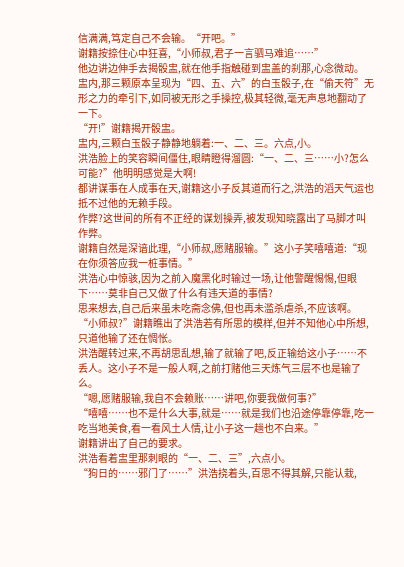信满满,笃定自己不会输。“开吧。”
谢籍按捺住心中狂喜,“小师叔,君子一言驷马难追……”
他边讲边伸手去揭骰盅,就在他手指触碰到盅盖的刹那,心念微动。
盅内,那三颗原本呈现为“四、五、六”的白玉骰子,在“偷天符”无形之力的牵引下,如同被无形之手操控,极其轻微,毫无声息地翻动了一下。
“开!”谢籍揭开骰盅。
盅内,三颗白玉骰子静静地躺着:一、二、三。六点,小。
洪浩脸上的笑容瞬间僵住,眼睛瞪得溜圆:“一、二、三……小?怎么可能?”他明明感觉是大啊!
都讲谋事在人成事在天,谢籍这小子反其道而行之,洪浩的滔天气运也抵不过他的无赖手段。
作弊?这世间的所有不正经的谋划操弄,被发现知晓露出了马脚才叫作弊。
谢籍自然是深谙此理,“小师叔,愿赌服输。”这小子笑嘻嘻道:“现在你须答应我一桩事情。”
洪浩心中惊骇,因为之前入魔黑化时输过一场,让他警醒惕惕,但眼下……莫非自己又做了什么有违天道的事情?
思来想去,自己后来虽未吃斋念佛,但也再未滥杀虐杀,不应该啊。
“小师叔?”谢籍瞧出了洪浩若有所思的模样,但并不知他心中所想,只道他输了还在惆怅。
洪浩醒转过来,不再胡思乱想,输了就输了吧,反正输给这小子……不丢人。这小子不是一般人啊,之前打赌他三天炼气三层不也是输了么。
“嗯,愿赌服输,我自不会赖账……讲吧,你要我做何事?”
“嘻嘻……也不是什么大事,就是……就是我们也沿途停靠停靠,吃一吃当地美食,看一看风土人情,让小子这一趟也不白来。”
谢籍讲出了自己的要求。
洪浩看着盅里那刺眼的“一、二、三”,六点小。
“狗日的……邪门了……”洪浩挠着头,百思不得其解,只能认栽,